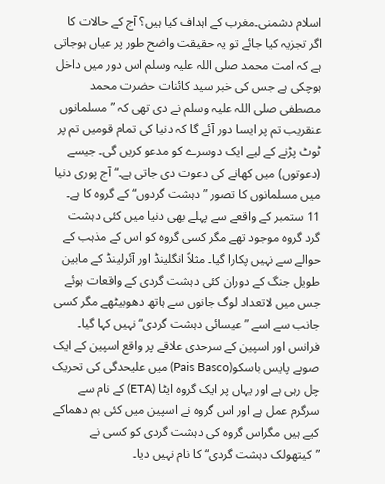اسلام دشمنی۔مغرب کے اہداف کیا ہیں؟ آج کے حالات کا اگر تجزیہ کیا جائے تو یہ حقیقت واضح طور پر عیاں ہوجاتی ہے کہ امت محمد صلی اللہ علیہ وسلم اس دور میں داخل ہوچکی ہے جس کی خبر سید کائنات حضرت محمد مصطفی صلی اللہ علیہ وسلم نے دی تھی کہ ”مسلمانوں عنقریب تم پر ایسا دور آئے گا کہ دنیا کی تمام قومیں تم پر ٹوٹ پڑنے کے لیے ایک دوسرے کو مدعو کریں گی۔ جیسے (دعوتوں) میں کھانے کی دعوت دی جاتی ہے۔“ آج پوری دنیا میں مسلمانوں کا تصور ”دہشت گردوں“ کے گروہ کا ہے۔ 11 ستمبر کے واقعے سے پہلے بھی دنیا میں کئی دہشت گرد گروہ موجود تھے مگر کسی گروہ کو اس کے مذہب کے حوالے سے نہیں پکارا گیا۔ مثلاً انگلینڈ اور آئرلینڈ کے مابین طویل جنگ کے دوران کئی دہشت گردی کے واقعات ہوئے جس میں لاتعداد لوگ جانوں سے ہاتھ دھوبیٹھے مگر کسی جانب سے اسے ”عیسائی دہشت گردی“ نہیں کہا گیا۔ فرانس اور اسپین کے سرحدی علاقے پر واقع اسپین کے ایک صوبے پایس باسکو(Pais Basco) میں علیحدگی کی تحریک چل رہی ہے اور یہاں پر ایک گروہ ایٹا (ETA) کے نام سے سرگرم عمل ہے اور اس گروہ نے اسپین میں کئی بم دھماکے کیے ہیں مگراس گروہ کی دہشت گردی کو کسی نے ”کیتھولک دہشت گردی“ کا نام نہیں دیا۔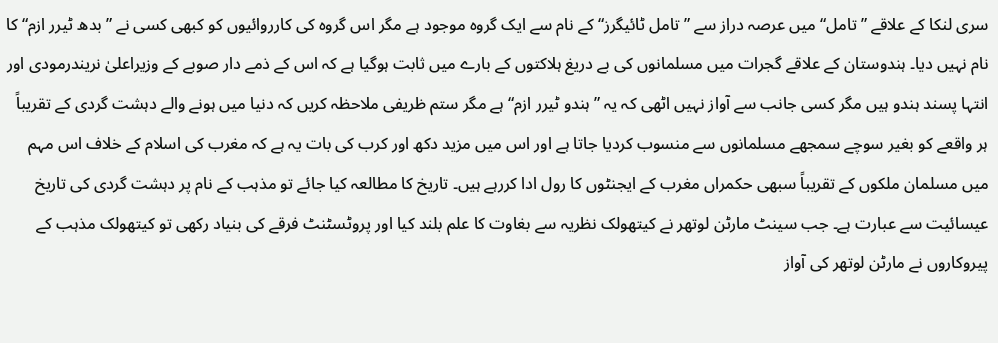سری لنکا کے علاقے ”تامل“ میں عرصہ دراز سے ”تامل ٹائیگرز“ کے نام سے ایک گروہ موجود ہے مگر اس گروہ کی کارروائیوں کو کبھی کسی نے ”بدھ ٹیرر ازم“ کا نام نہیں دیا۔ ہندوستان کے علاقے گجرات میں مسلمانوں کی بے دریغ ہلاکتوں کے بارے میں ثابت ہوگیا ہے کہ اس کے ذمے دار صوبے کے وزیراعلیٰ نریندرمودی اور انتہا پسند ہندو ہیں مگر کسی جانب سے آواز نہیں اٹھی کہ یہ ”ہندو ٹیرر ازم“ ہے مگر ستم ظریفی ملاحظہ کریں کہ دنیا میں ہونے والے دہشت گردی کے تقریباً ہر واقعے کو بغیر سوچے سمجھے مسلمانوں سے منسوب کردیا جاتا ہے اور اس میں مزید دکھ اور کرب کی بات یہ ہے کہ مغرب کی اسلام کے خلاف اس مہم میں مسلمان ملکوں کے تقریباً سبھی حکمراں مغرب کے ایجنٹوں کا رول ادا کررہے ہیں۔ تاریخ کا مطالعہ کیا جائے تو مذہب کے نام پر دہشت گردی کی تاریخ عیسائیت سے عبارت ہے۔ جب سینٹ مارٹن لوتھر نے کیتھولک نظریہ سے بغاوت کا علم بلند کیا اور پروٹسٹنٹ فرقے کی بنیاد رکھی تو کیتھولک مذہب کے پیروکاروں نے مارٹن لوتھر کی آواز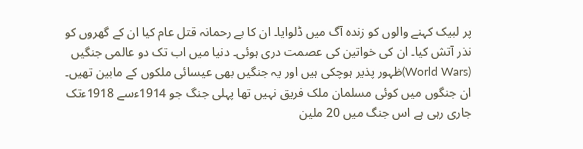پر لبیک کہنے والوں کو زندہ آگ میں ڈلوایا۔ ان کا بے رحمانہ قتل عام کیا ان کے گھروں کو نذر آتش کیا۔ ان کی خواتین کی عصمت دری ہوئی۔ دنیا میں اب تک دو عالمی جنگیں (World Wars)ظہور پذیر ہوچکی ہیں اور یہ جنگیں بھی عیسائی ملکوں کے مابین تھیں۔ ان جنگوں میں کوئی مسلمان ملک فریق نہیں تھا پہلی جنگ جو 1914ءسے 1918ءتک جاری رہی ہے اس جنگ میں 20 ملین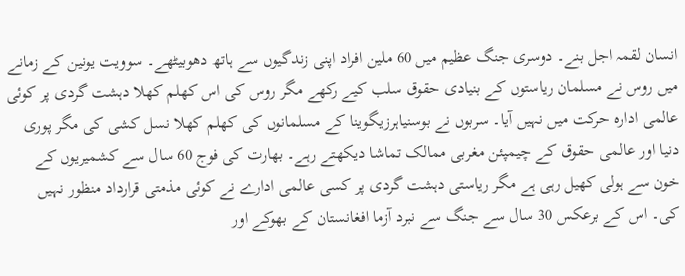انسان لقمہ اجل بنے۔ دوسری جنگ عظیم میں 60 ملین افراد اپنی زندگیوں سے ہاتھ دھوبیٹھے۔ سوویت یونین کے زمانے میں روس نے مسلمان ریاستوں کے بنیادی حقوق سلب کیے رکھے مگر روس کی اس کھلم کھلا دہشت گردی پر کوئی عالمی ادارہ حرکت میں نہیں آیا۔ سربوں نے بوسنیاہرزیگوینا کے مسلمانوں کی کھلم کھلا نسل کشی کی مگر پوری دنیا اور عالمی حقوق کے چیمپئن مغربی ممالک تماشا دیکھتے رہے۔ بھارت کی فوج 60 سال سے کشمیریوں کے خون سے ہولی کھیل رہی ہے مگر ریاستی دہشت گردی پر کسی عالمی ادارے نے کوئی مذمتی قرارداد منظور نہیں کی۔ اس کے برعکس 30 سال سے جنگ سے نبرد آزما افغانستان کے بھوکے اور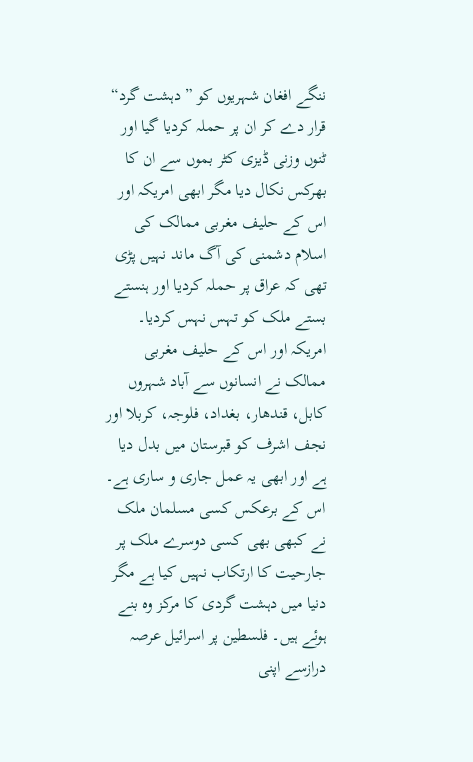ننگے افغان شہریوں کو ”دہشت گرد“ قرار دے کر ان پر حملہ کردیا گیا اور ٹنوں وزنی ڈیزی کٹر بموں سے ان کا بھرکس نکال دیا مگر ابھی امریکہ اور اس کے حلیف مغربی ممالک کی اسلام دشمنی کی آگ ماند نہیں پڑی تھی کہ عراق پر حملہ کردیا اور ہنستے بستے ملک کو تہس نہس کردیا۔ امریکہ اور اس کے حلیف مغربی ممالک نے انسانوں سے آباد شہروں کابل، قندھار، بغداد، فلوجہ، کربلا اور نجف اشرف کو قبرستان میں بدل دیا ہے اور ابھی یہ عمل جاری و ساری ہے۔ اس کے برعکس کسی مسلمان ملک نے کبھی بھی کسی دوسرے ملک پر جارحیت کا ارتکاب نہیں کیا ہے مگر دنیا میں دہشت گردی کا مرکز وہ بنے ہوئے ہیں۔ فلسطین پر اسرائیل عرصہ درازسے اپنی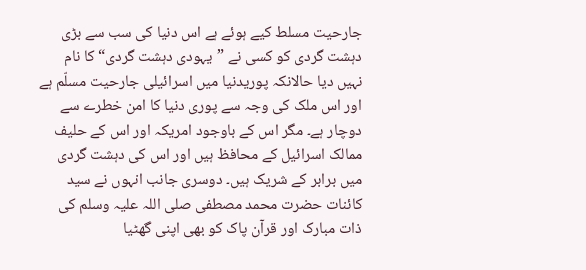جارحیت مسلط کیے ہوئے ہے اس دنیا کی سب سے بڑی دہشت گردی کو کسی نے ”یہودی دہشت گردی“ کا نام نہیں دیا حالانکہ پوریدنیا میں اسرائیلی جارحیت مسلّم ہے اور اس ملک کی وجہ سے پوری دنیا کا امن خطرے سے دوچار ہے۔ مگر اس کے باوجود امریکہ اور اس کے حلیف ممالک اسرائیل کے محافظ ہیں اور اس کی دہشت گردی میں برابر کے شریک ہیں۔ دوسری جانب انہوں نے سید کائنات حضرت محمد مصطفی صلی اللہ علیہ وسلم کی ذات مبارک اور قرآن پاک کو بھی اپنی گھٹیا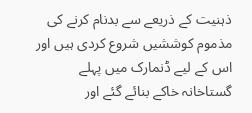ذہنیت کے ذریعے سے بدنام کرنے کی مذموم کوششیں شروع کردی ہیں اور اس کے لیے ڈنمارک میں پہلے گستاخانہ خاکے بنائے گئے اور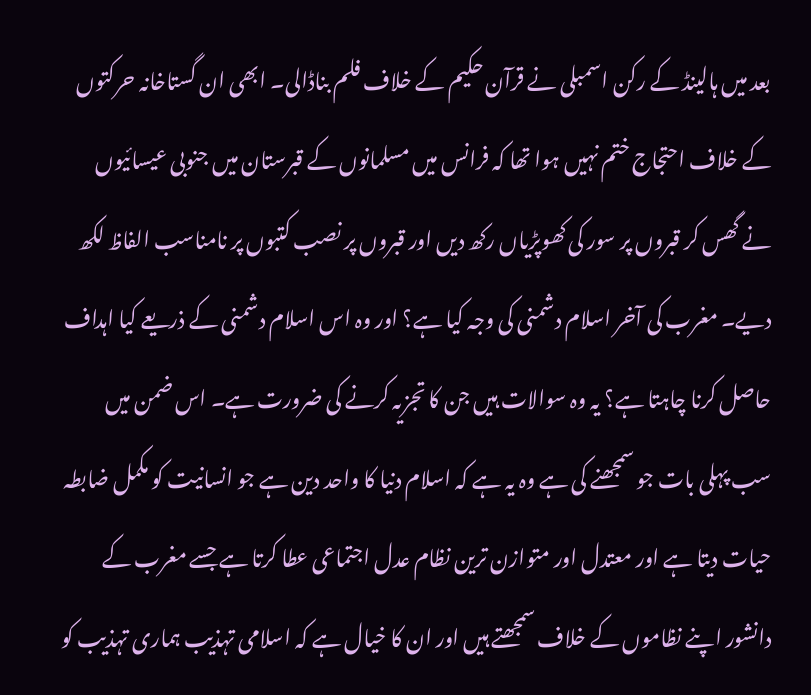بعد میں ہالینڈ کے رکن اسمبلی نے قرآن حکیم کے خلاف فلم بناڈالی۔ ابھی ان گستاخانہ حرکتوں کے خلاف احتجاج ختم نہیں ہوا تھا کہ فرانس میں مسلمانوں کے قبرستان میں جنوبی عیسائیوں نے گھس کر قبروں پر سور کی کھوپڑیاں رکھ دیں اور قبروں پر نصب کتبوں پر نامناسب الفاظ لکھ دیے۔ مغرب کی آخر اسلام دشمنی کی وجہ کیا ہے؟ اور وہ اس اسلام دشمنی کے ذریعے کیا اہداف حاصل کرنا چاہتا ہے؟ یہ وہ سوالات ہیں جن کا تجزیہ کرنے کی ضرورت ہے۔ اس ضمن میں سب پہلی بات جو سمجھنے کی ہے وہ یہ ہے کہ اسلام دنیا کا واحد دین ہے جو انسانیت کو مکمل ضابطہ حیات دیتا ہے اور معتدل اور متوازن ترین نظام عدل اجتماعی عطا کرتا ہے جسے مغرب کے دانشور اپنے نظاموں کے خلاف سمجھتے ہیں اور ان کا خیال ہے کہ اسلامی تہذیب ہماری تہذیب کو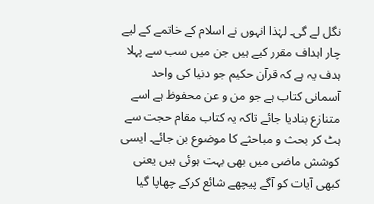نگل لے گی۔ لہٰذا انہوں نے اسلام کے خاتمے کے لیے چار اہداف مقرر کیے ہیں جن میں سب سے پہلا ہدف یہ ہے کہ قرآن حکیم جو دنیا کی واحد آسمانی کتاب ہے جو من و عن محفوظ ہے اسے متنازع بنادیا جائے تاکہ یہ کتاب مقام حجت سے ہٹ کر بحث و مباحثے کا موضوع بن جائے۔ ایسی کوشش ماضی میں بھی بہت ہوئی ہیں یعنی کبھی آیات کو آگے پیچھے شائع کرکے چھاپا گیا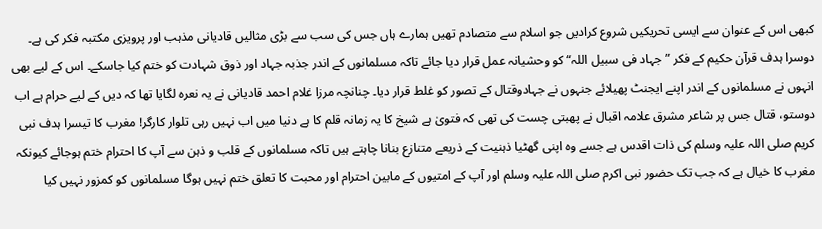کبھی اس کے عنوان سے ایسی تحریکیں شروع کرادیں جو اسلام سے متصادم تھیں ہمارے ہاں جس کی سب سے بڑی مثالیں قادیانی مذہب اور پرویزی مکتبہ فکر کی ہے۔ دوسرا ہدف قرآن حکیم کے فکر ”جہاد فی سبیل اللہ“ کو وحشیانہ عمل قرار دیا جائے تاکہ مسلمانوں کے اندر جذبہ جہاد اور ذوق شہادت کو ختم کیا جاسکے۔ اس کے لیے بھی انہوں نے مسلمانوں کے اندر اپنے ایجنٹ پھیلائے جنہوں نے جہادوقتال کے تصور کو غلط قرار دیا۔ چنانچہ مرزا غلام احمد قادیانی نے یہ نعرہ لگایا تھا کہ دیں کے لیے حرام ہے اب دوستو، قتال جس پر شاعر مشرق علامہ اقبال نے پھبتی چست کی تھی کہ فتویٰ ہے شیخ کا یہ زمانہ قلم کا ہے دنیا میں اب نہیں رہی تلوار کارگر! مغرب کا تیسرا ہدف نبی کریم صلی اللہ علیہ وسلم کی ذات اقدس ہے جسے وہ اپنی گھٹیا ذہنیت کے ذریعے متنازع بنانا چاہتے ہیں تاکہ مسلمانوں کے قلب و ذہن سے آپ کا احترام ختم ہوجائے کیونکہ مغرب کا خیال ہے کہ جب تک حضور نبی اکرم صلی اللہ علیہ وسلم اور آپ کے امتیوں کے مابین احترام اور محبت کا تعلق ختم نہیں ہوگا مسلمانوں کو کمزور نہیں کیا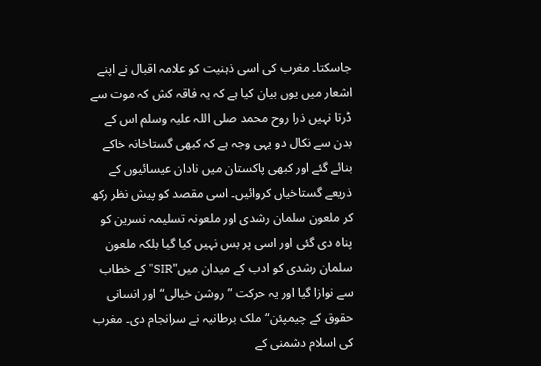جاسکتا۔ مغرب کی اسی ذہنیت کو علامہ اقبال نے اپنے اشعار میں یوں بیان کیا ہے کہ یہ فاقہ کش کہ موت سے ڈرتا نہیں ذرا روح محمد صلی اللہ علیہ وسلم اس کے بدن سے نکال دو یہی وجہ ہے کہ کبھی گستاخانہ خاکے بنائے گئے اور کبھی پاکستان میں نادان عیسائیوں کے ذریعے گستاخیاں کروائیں۔ اسی مقصد کو پیش نظر رکھ کر ملعون سلمان رشدی اور ملعونہ تسلیمہ نسرین کو پناہ دی گئی اور اسی پر بس نہیں کیا گیا بلکہ ملعون سلمان رشدی کو ادب کے میدان میں"SIR"کے خطاب سے نوازا گیا اور یہ حرکت ”روشن خیالی“ اور انسانی حقوق کے چیمپئن“ ملک برطانیہ نے سرانجام دی۔ مغرب کی اسلام دشمنی کے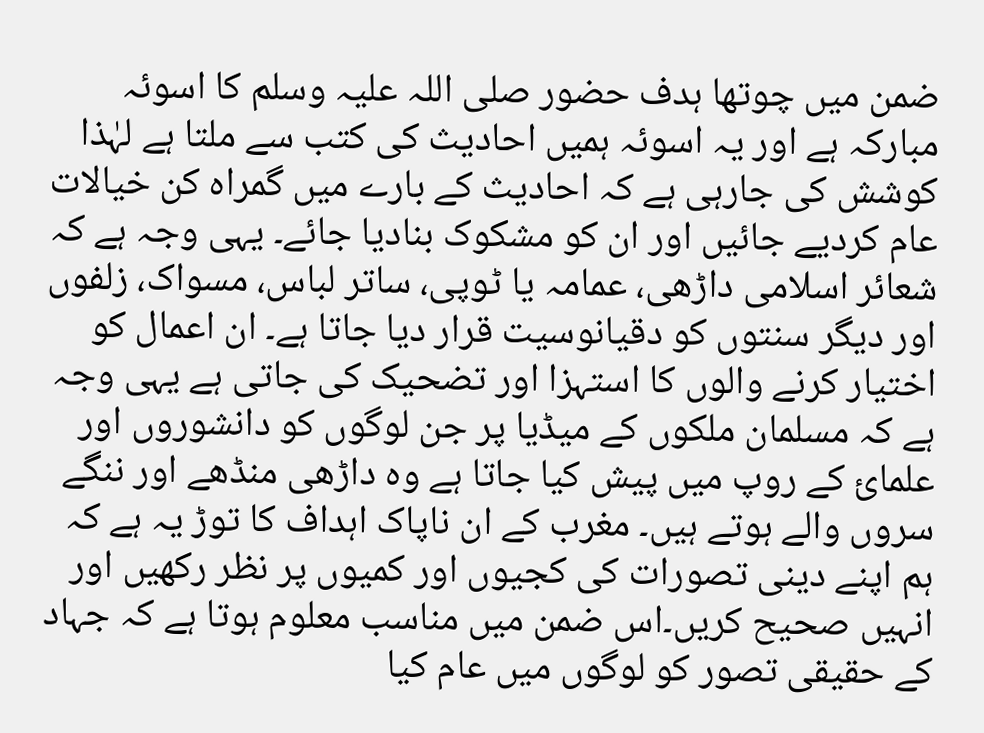ضمن میں چوتھا ہدف حضور صلی اللہ علیہ وسلم کا اسوئہ مبارکہ ہے اور یہ اسوئہ ہمیں احادیث کی کتب سے ملتا ہے لہٰذا کوشش کی جارہی ہے کہ احادیث کے بارے میں گمراہ کن خیالات عام کردیے جائیں اور ان کو مشکوک بنادیا جائے۔ یہی وجہ ہے کہ شعائر اسلامی داڑھی، عمامہ یا ٹوپی، ساتر لباس، مسواک، زلفوں اور دیگر سنتوں کو دقیانوسیت قرار دیا جاتا ہے۔ ان اعمال کو اختیار کرنے والوں کا استہزا اور تضحیک کی جاتی ہے یہی وجہ ہے کہ مسلمان ملکوں کے میڈیا پر جن لوگوں کو دانشوروں اور علمائ کے روپ میں پیش کیا جاتا ہے وہ داڑھی منڈھے اور ننگے سروں والے ہوتے ہیں۔ مغرب کے ان ناپاک اہداف کا توڑ یہ ہے کہ ہم اپنے دینی تصورات کی کجیوں اور کمیوں پر نظر رکھیں اور انہیں صحیح کریں۔اس ضمن میں مناسب معلوم ہوتا ہے کہ جہاد کے حقیقی تصور کو لوگوں میں عام کیا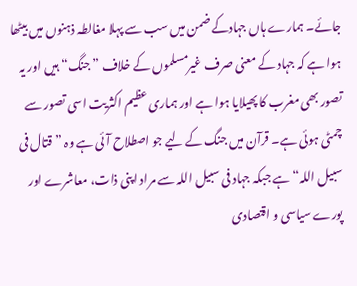جائے۔ ہمارے ہاں جہادکے ضمن میں سب سے پہلا مغالطہ ذہنوں میں بیٹھا ہوا ہے کہ جہاد کے معنی صرف غیرمسلموں کے خلاف ”جنگ“ ہیں اور یہ تصور بھی مغرب کا پھیلایا ہوا ہے اور ہماری عظیم اکثریت اسی تصور سے چمٹی ہوئی ہے۔ قرآن میں جنگ کے لیے جو اصطلاح آئی ہے وہ ”قتال فی سبیل اللہ“ ہے جبکہ جہاد فی سبیل اللہ سے مراد اپنی ذات، معاشرے اور پورے سیاسی و اقتصادی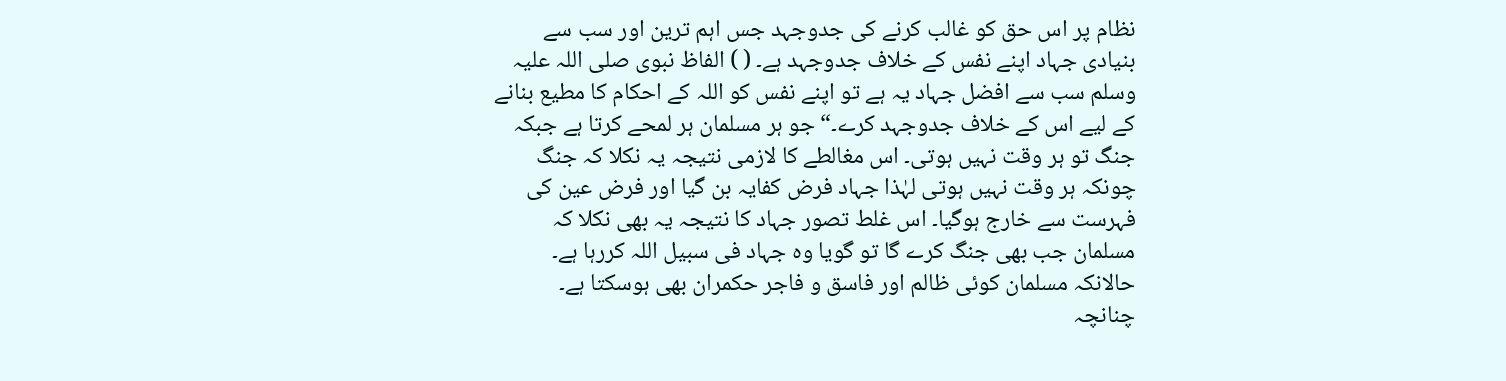نظام پر اس حق کو غالب کرنے کی جدوجہد جس اہم ترین اور سب سے بنیادی جہاد اپنے نفس کے خلاف جدوجہد ہے۔ ( ) الفاظ نبوی صلی اللہ علیہ وسلم سب سے افضل جہاد یہ ہے تو اپنے نفس کو اللہ کے احکام کا مطیع بنانے کے لیے اس کے خلاف جدوجہد کرے۔“ جو ہر مسلمان ہر لمحے کرتا ہے جبکہ جنگ تو ہر وقت نہیں ہوتی۔ اس مغالطے کا لازمی نتیجہ یہ نکلا کہ جنگ چونکہ ہر وقت نہیں ہوتی لہٰذا جہاد فرض کفایہ بن گیا اور فرض عین کی فہرست سے خارج ہوگیا۔ اس غلط تصور جہاد کا نتیجہ یہ بھی نکلا کہ مسلمان جب بھی جنگ کرے گا تو گویا وہ جہاد فی سبیل اللہ کررہا ہے۔ حالانکہ مسلمان کوئی ظالم اور فاسق و فاجر حکمران بھی ہوسکتا ہے۔ چنانچہ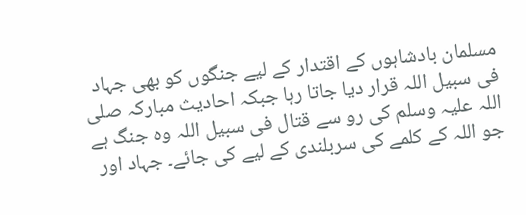مسلمان بادشاہوں کے اقتدار کے لیے جنگوں کو بھی جہاد فی سبیل اللہ قرار دیا جاتا رہا جبکہ احادیث مبارکہ صلی اللہ علیہ وسلم کی رو سے قتال فی سبیل اللہ وہ جنگ ہے جو اللہ کے کلمے کی سربلندی کے لیے کی جائے۔ جہاد اور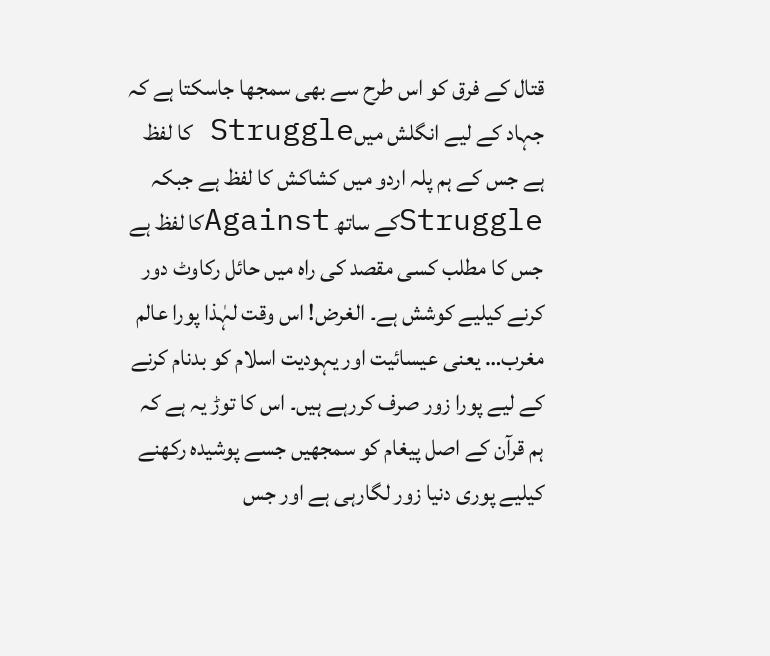قتال کے فرق کو اس طرح سے بھی سمجھا جاسکتا ہے کہ جہاد کے لیے انگلش میںStruggle کا لفظ ہے جس کے ہم پلہ اردو میں کشاکش کا لفظ ہے جبکہ Struggleکے ساتھ Againstکا لفظ ہے جس کا مطلب کسی مقصد کی راہ میں حائل رکاوٹ دور کرنے کیلیے کوشش ہے۔ الغرض! اس وقت لہٰذا پورا عالم مغرب… یعنی عیسائیت اور یہودیت اسلام کو بدنام کرنے کے لیے پورا زور صرف کررہے ہیں۔ اس کا توڑ یہ ہے کہ ہم قرآن کے اصل پیغام کو سمجھیں جسے پوشیدہ رکھنے کیلیے پوری دنیا زور لگارہی ہے اور جس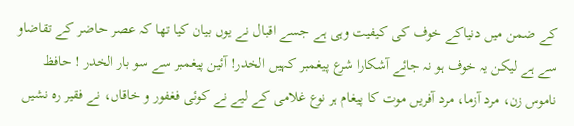کے ضمن میں دنیاکے خوف کی کیفیت وہی ہے جسے اقبال نے یوں بیان کیا تھا کہ عصر حاضر کے تقاضاو سے ہے لیکن یہ خوف ہو نہ جائے آشکارا شرع پیغمبر کہیں الخدر! آئین پیغمبر سے سو بار الخدر ! حافظ ناموس زن، مرد آزما، مرد آفریں موت کا پیغام ہر نوع غلامی کے لیے نے کوئی فغفور و خاقاں، نے فقیر رہ نشیں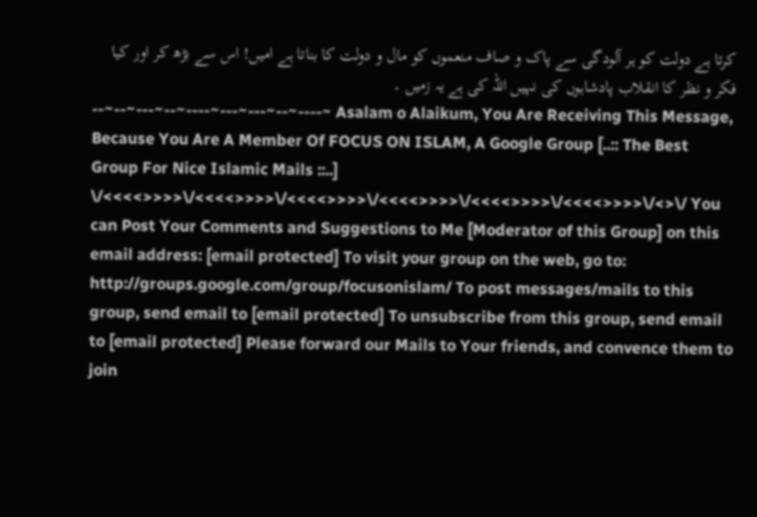کرتا ہے دولت کو ہر آلودگی سے پاک و صاف منعموں کو مال و دولت کا بناتا ہے امیں! اس سے بڑھ کر اور کیا فکر و نظر کا انقلاب پادشاہوں کی نہیں اللہ کی ہے یہ زمیں ۔
--~--~---~--~----~---~---~--~----~ Asalam o Alaikum, You Are Receiving This Message, Because You Are A Member Of FOCUS ON ISLAM, A Google Group [..:: The Best Group For Nice Islamic Mails ::..] \/<<<<>>>>\/<<<<>>>>\/<<<<>>>>\/<<<<>>>>\/<<<<>>>>\/<<<<>>>>\/<>\/ You can Post Your Comments and Suggestions to Me [Moderator of this Group] on this email address: [email protected] To visit your group on the web, go to: http://groups.google.com/group/focusonislam/ To post messages/mails to this group, send email to [email protected] To unsubscribe from this group, send email to [email protected] Please forward our Mails to Your friends, and convence them to join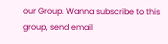our Group. Wanna subscribe to this group, send email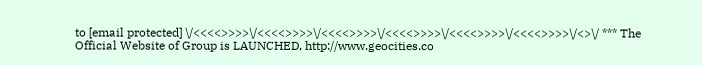to [email protected] \/<<<<>>>>\/<<<<>>>>\/<<<<>>>>\/<<<<>>>>\/<<<<>>>>\/<<<<>>>>\/<>\/ *** The Official Website of Group is LAUNCHED, http://www.geocities.co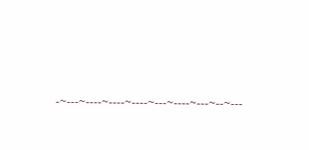-~---~----~----~----~---~----~---~--~---